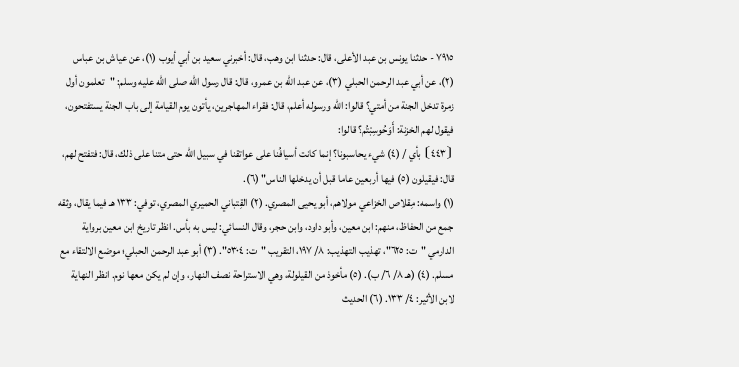٧٩١٥ - حدثنا يونس بن عبد الأعلى، قال: حدثنا ابن وهب، قال: أخبرني سعيد بن أبي أيوب (١)، عن عياش بن عباس (٢)، عن أبي عبد الرحمن الحبلي (٣)، عن عبد الله بن عمرو، قال: قال رسول الله صلى الله عليه وسلم: "تعلمون أول زمرة تدخل الجنة من أمتي؟ قالوا: الله ورسوله أعلم، قال: فقراء المهاجرين، يأتون يوم القيامة إلى باب الجنة يستفتحون، فيقول لهم الخزنة: أَوَحُوسِبْتُم؟ قالوا:
⦗٤٤٣⦘ بأي / (٤) شيء يحاسبونا؟ إنما كانت أسيافُنا على عواتقنا في سبيل الله حتى متنا على ذلك، قال: فتفتح لهم، قال: فيقيلون (٥) فيها أربعين عاما قبل أن يدخلها الناس" (٦).
(١) واسمه: مِقلاص الخزاعي مولاهم، أبو يحيى المصري. (٢) القِتباني الحميري المصري، توفي: ١٣٣ هـ فيما يقال، وثقه جمع من الحفاظ، منهم: ابن معين، وأبو داود، وابن حجر، وقال النسائي: ليس به بأس. انظر تاريخ ابن معين برواية الدارمي "ت: ٦٢٥"، تهذيب التهذيب: ٨/ ١٩٧، التقريب "ت: ٥٣٠٤". (٣) أبو عبد الرحمن الحبلي؛ موضع الالتقاء مع مسلم. (٤) (هـ ٨/ ٦/ ب). (٥) مأخوذ من القيلولة، وهي الاستراحة نصف النهار، وإن لم يكن معها نوم. انظر النهاية لابن الأثير: ٤/ ١٣٣. (٦) الحديث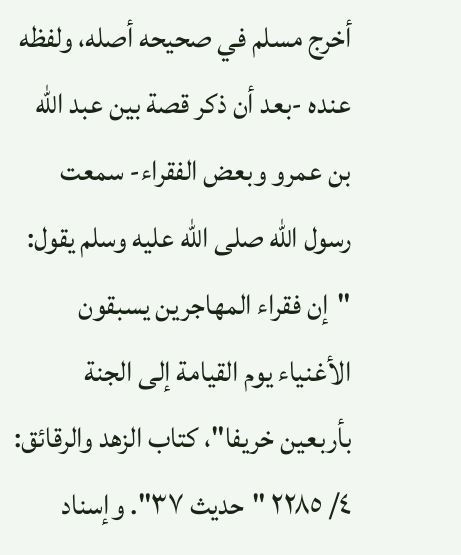أخرج مسلم في صحيحه أصله، ولفظه عنده -بعد أن ذكر قصة بين عبد الله بن عمرو وبعض الفقراء- سمعت رسول الله صلى الله عليه وسلم يقول: "إن فقراء المهاجرين يسبقون الأغنياء يوم القيامة إلى الجنة بأربعين خريفا"، كتاب الزهد والرقائق: ٤/ ٢٢٨٥ "حديث ٣٧". وإسناد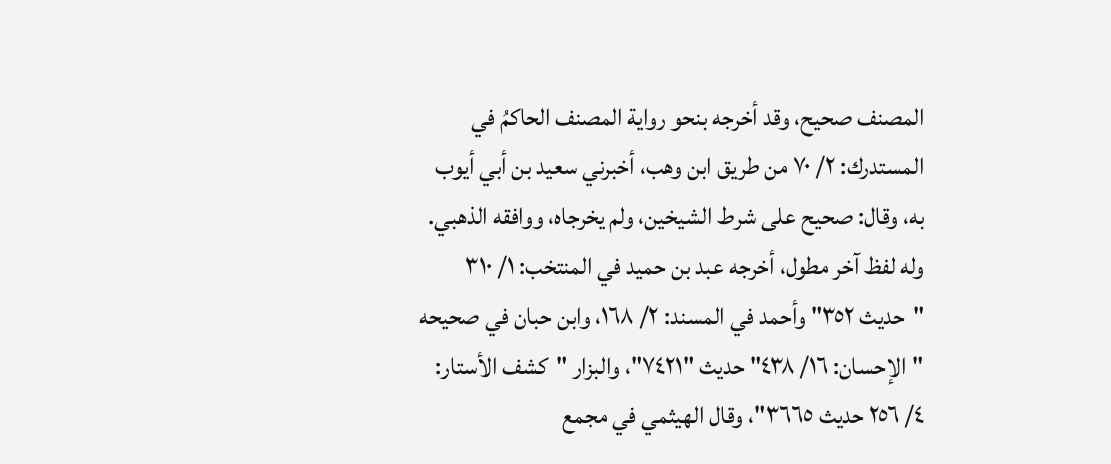المصنف صحيح، وقد أخرجه بنحو رواية المصنف الحاكمُ في المستدرك: ٢/ ٧٠ من طريق ابن وهب، أخبرني سعيد بن أبي أيوب به، وقال: صحيح على شرط الشيخين، ولم يخرجاه، ووافقه الذهبي. وله لفظ آخر مطول، أخرجه عبد بن حميد في المنتخب: ١/ ٣١٠ "حديث ٣٥٢" وأحمد في المسند: ٢/ ١٦٨، وابن حبان في صحيحه "الإحسان: ١٦/ ٤٣٨" حديث "٧٤٢١"، والبزار "كشف الأستار: ٤/ ٢٥٦ حديث ٣٦٦٥"، وقال الهيثمي في مجمع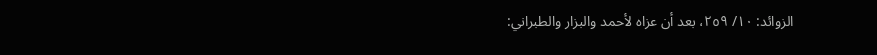الزوائد: ١٠/ ٢٥٩، بعد أن عزاه لأحمد والبزار والطبراني: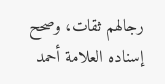رجالهم ثقات، وصحح إسناده العلامة أحمد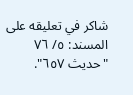شاكر في تعليقه على المسند: ٥/ ٧٦ "حديث ٦٥٧".